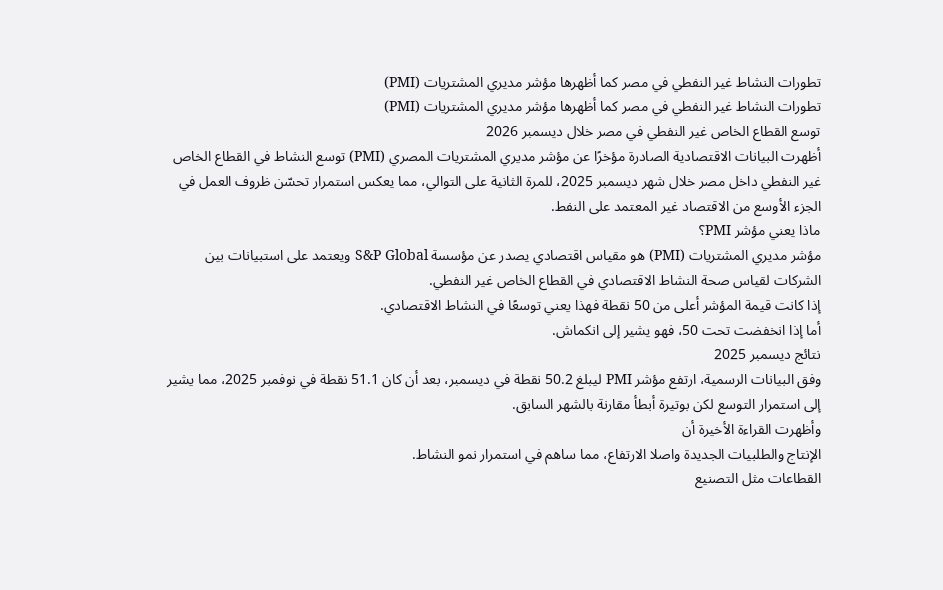تطورات النشاط غير النفطي في مصر كما أظهرها مؤشر مديري المشتريات (PMI)
تطورات النشاط غير النفطي في مصر كما أظهرها مؤشر مديري المشتريات (PMI)
توسع القطاع الخاص غير النفطي في مصر خلال ديسمبر 2026
أظهرت البيانات الاقتصادية الصادرة مؤخرًا عن مؤشر مديري المشتريات المصري (PMI) توسع النشاط في القطاع الخاص غير النفطي داخل مصر خلال شهر ديسمبر 2025، للمرة الثانية على التوالي، مما يعكس استمرار تحسّن ظروف العمل في الجزء الأوسع من الاقتصاد غير المعتمد على النفط.
ماذا يعني مؤشر PMI؟
مؤشر مديري المشتريات (PMI) هو مقياس اقتصادي يصدر عن مؤسسة S&P Global ويعتمد على استبيانات بين الشركات لقياس صحة النشاط الاقتصادي في القطاع الخاص غير النفطي.
إذا كانت قيمة المؤشر أعلى من 50 نقطة فهذا يعني توسعًا في النشاط الاقتصادي.
أما إذا انخفضت تحت 50، فهو يشير إلى انكماش.
نتائج ديسمبر 2025
وفق البيانات الرسمية، ارتفع مؤشر PMI ليبلغ 50.2 نقطة في ديسمبر، بعد أن كان 51.1 نقطة في نوفمبر 2025، مما يشير إلى استمرار التوسع لكن بوتيرة أبطأ مقارنة بالشهر السابق.
وأظهرت القراءة الأخيرة أن
الإنتاج والطلبيات الجديدة واصلا الارتفاع، مما ساهم في استمرار نمو النشاط.
القطاعات مثل التصنيع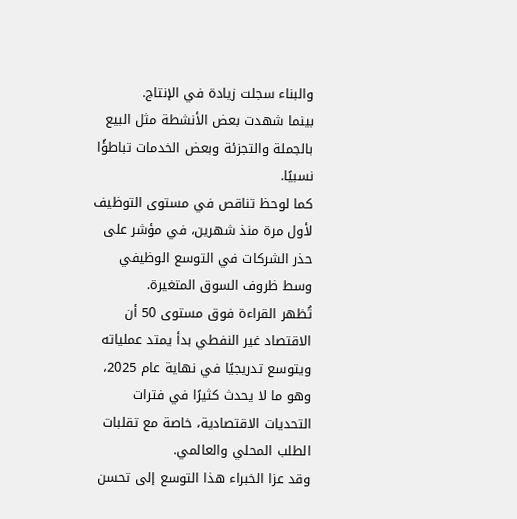والبناء سجلت زيادة في الإنتاج.
بينما شهدت بعض الأنشطة مثل البيع بالجملة والتجزئة وبعض الخدمات تباطؤًا نسبيًا.
كما لوحظ تناقص في مستوى التوظيف لأول مرة منذ شهرين، في مؤشر على حذر الشركات في التوسع الوظيفي وسط ظروف السوق المتغيرة.
تُظهر القراءة فوق مستوى 50 أن الاقتصاد غير النفطي بدأ يمتد عملياته ويتوسع تدريجيًا في نهاية عام 2025، وهو ما لا يحدث كثيرًا في فترات التحديات الاقتصادية، خاصة مع تقلبات الطلب المحلي والعالمي.
وقد عزا الخبراء هذا التوسع إلى تحسن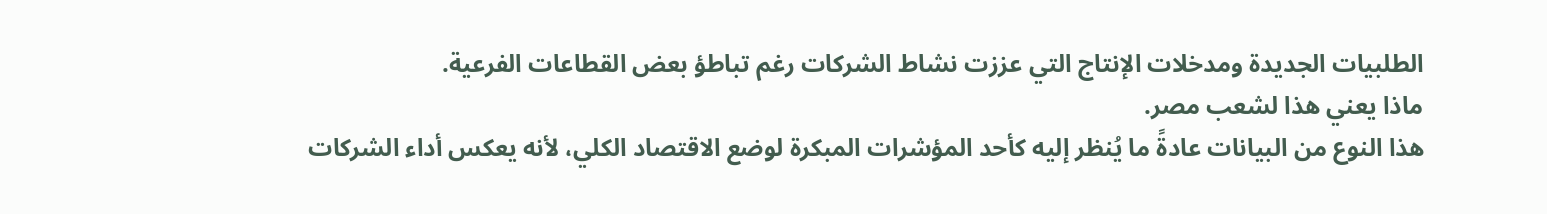الطلبيات الجديدة ومدخلات الإنتاج التي عززت نشاط الشركات رغم تباطؤ بعض القطاعات الفرعية.
ماذا يعني هذا لشعب مصر.
هذا النوع من البيانات عادةً ما يُنظر إليه كأحد المؤشرات المبكرة لوضع الاقتصاد الكلي، لأنه يعكس أداء الشركات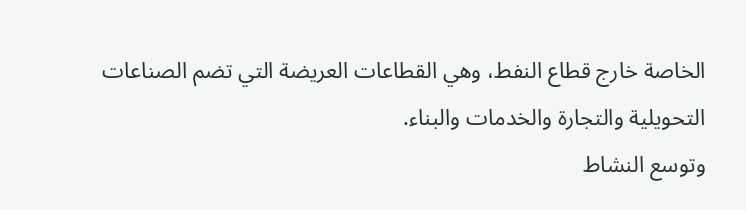الخاصة خارج قطاع النفط، وهي القطاعات العريضة التي تضم الصناعات التحويلية والتجارة والخدمات والبناء.
وتوسع النشاط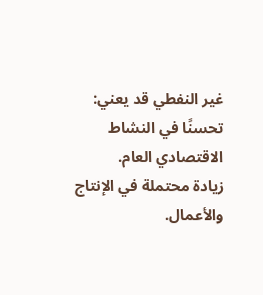غير النفطي قد يعني:
تحسنًا في النشاط الاقتصادي العام.
زيادة محتملة في الإنتاج والأعمال.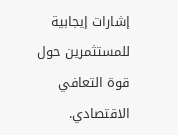إشارات إيجابية للمستثمرين حول قوة التعافي الاقتصادي.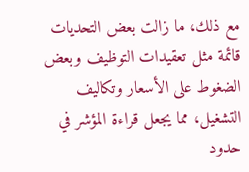مع ذلك، ما زالت بعض التحديات قائمة مثل تعقيدات التوظيف وبعض الضغوط على الأسعار وتكاليف التشغيل، مما يجعل قراءة المؤشر في حدود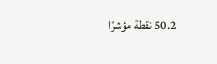50.2 نقطة مؤشرًا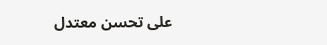على تحسن معتدل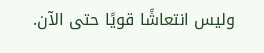وليس انتعاشًا قويًا حتى الآن.